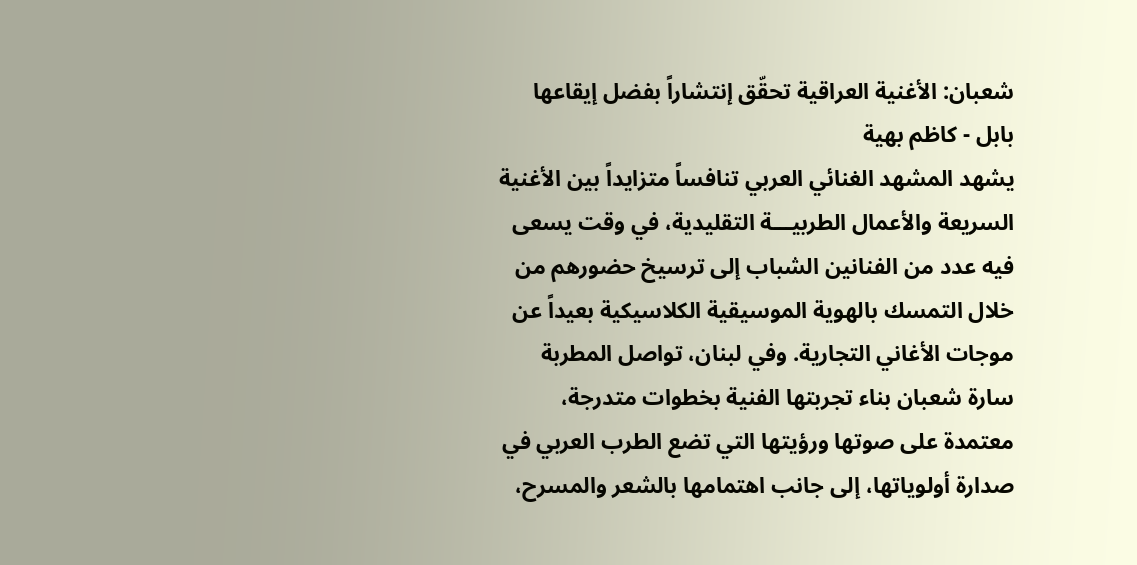شعبان: الأغنية العراقية تحقّق إنتشاراً بفضل إيقاعها
بابل - كاظم بهية
يشهد المشهد الغنائي العربي تنافساً متزايداً بين الأغنية السريعة والأعمال الطربيـــة التقليدية، في وقت يسعى فيه عدد من الفنانين الشباب إلى ترسيخ حضورهم من خلال التمسك بالهوية الموسيقية الكلاسيكية بعيداً عن موجات الأغاني التجارية. وفي لبنان، تواصل المطربة سارة شعبان بناء تجربتها الفنية بخطوات متدرجة، معتمدة على صوتها ورؤيتها التي تضع الطرب العربي في صدارة أولوياتها، إلى جانب اهتمامها بالشعر والمسرح،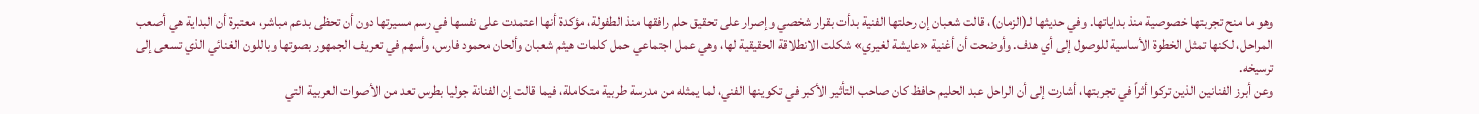وهو ما منح تجربتها خصوصية منذ بداياتها. وفي حديثها لـ(الزمان)، قالت شعبان إن رحلتها الفنية بدأت بقرار شخصي وإصرار على تحقيق حلم رافقها منذ الطفولة، مؤكدة أنها اعتمدت على نفسها في رسم مسيرتها دون أن تحظى بدعم مباشر، معتبرة أن البداية هي أصعب المراحل، لكنها تمثل الخطوة الأساسية للوصول إلى أي هدف. وأوضحت أن أغنية «عايشة لغيري» شكلت الانطلاقة الحقيقية لها، وهي عمل اجتماعي حمل كلمات هيثم شعبان وألحان محمود فارس، وأسهم في تعريف الجمهور بصوتها وباللون الغنائي الذي تسعى إلى ترسيخه.
وعن أبرز الفنانين الذين تركوا أثراً في تجربتها، أشارت إلى أن الراحل عبد الحليم حافظ كان صاحب التأثير الأكبر في تكوينها الفني، لما يمثله من مدرسة طربية متكاملة، فيما قالت إن الفنانة جوليا بطرس تعد من الأصوات العربية التي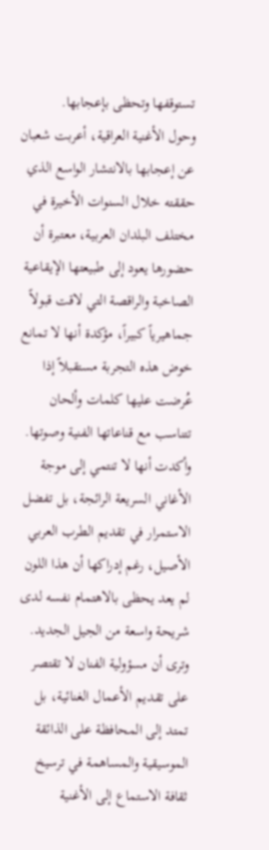تستوقفها وتحظى بإعجابها.
وحول الأغنية العراقية، أعربت شعبان عن إعجابها بالانتشار الواسع الذي حققته خلال السنوات الأخيرة في مختلف البلدان العربية، معتبرة أن حضورها يعود إلى طبيعتها الإيقاعية الصاخبة والراقصة التي لاقت قبولاً جماهيرياً كبيراً، مؤكدة أنها لا تمانع خوض هذه التجربة مستقبلاً إذا عُرضت عليها كلمات وألحان تتناسب مع قناعاتها الفنية وصوتها.
وأكدت أنها لا تنتمي إلى موجة الأغاني السريعة الرائجة، بل تفضل الاستمرار في تقديم الطرب العربي الأصيل، رغم إدراكها أن هذا اللون لم يعد يحظى بالاهتمام نفسه لدى شريحة واسعة من الجيل الجديد. وترى أن مسؤولية الفنان لا تقتصر على تقديم الأعمال الغنائية، بل تمتد إلى المحافظة على الذائقة الموسيقية والمساهمة في ترسيخ ثقافة الاستماع إلى الأغنية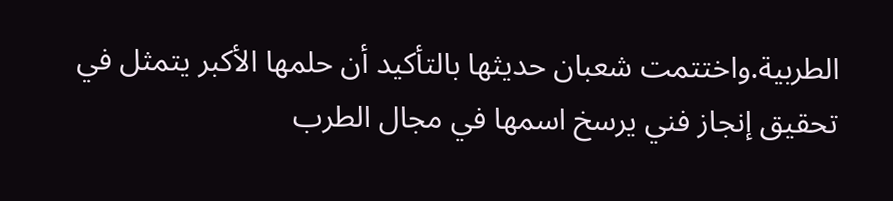الطربية.واختتمت شعبان حديثها بالتأكيد أن حلمها الأكبر يتمثل في تحقيق إنجاز فني يرسخ اسمها في مجال الطرب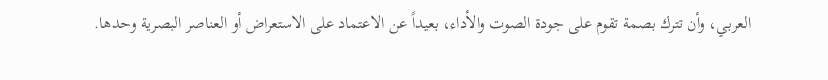العربي، وأن تترك بصمة تقوم على جودة الصوت والأداء، بعيداً عن الاعتماد على الاستعراض أو العناصر البصرية وحدها.